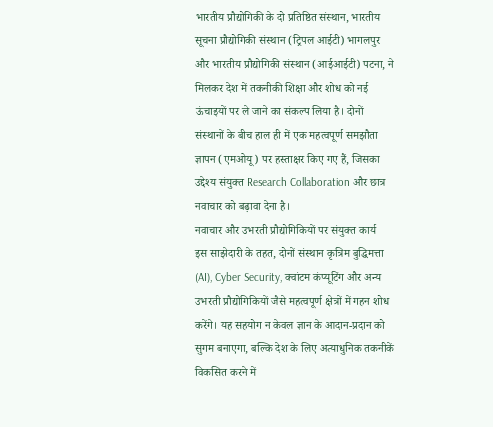भारतीय प्रौद्योगिकी के दो प्रतिष्ठित संस्थान, भारतीय सूचना प्रौद्योगिकी संस्थान (ट्रिपल आईटी) भागलपुर और भारतीय प्रौद्योगिकी संस्थान (आईआईटी) पटना, ने मिलकर देश में तकनीकी शिक्षा और शोध को नई ऊंचाइयों पर ले जाने का संकल्प लिया है। दोनों संस्थानों के बीच हाल ही में एक महत्वपूर्ण समझौता ज्ञापन (एमओयू) पर हस्ताक्षर किए गए हैं, जिसका उद्देश्य संयुक्त Research Collaboration और छात्र नवाचार को बढ़ावा देना है।
नवाचार और उभरती प्रौद्योगिकियों पर संयुक्त कार्य
इस साझेदारी के तहत, दोनों संस्थान कृत्रिम बुद्धिमत्ता (AI), Cyber Security, क्वांटम कंप्यूटिंग और अन्य उभरती प्रौद्योगिकियों जैसे महत्वपूर्ण क्षेत्रों में गहन शोध करेंगे। यह सहयोग न केवल ज्ञान के आदान-प्रदान को सुगम बनाएगा, बल्कि देश के लिए अत्याधुनिक तकनीकें विकसित करने में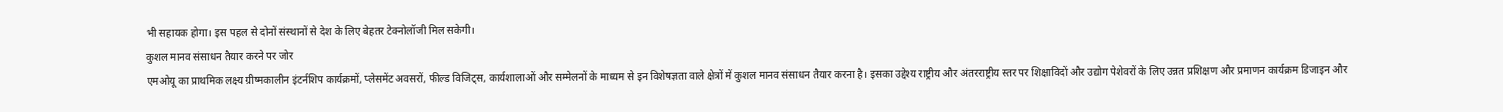भी सहायक होगा। इस पहल से दोनों संस्थानों से देश के लिए बेहतर टेक्नोलॉजी मिल सकेगी।
कुशल मानव संसाधन तैयार करने पर जोर
एमओयू का प्राथमिक लक्ष्य ग्रीष्मकालीन इंटर्नशिप कार्यक्रमों, प्लेसमेंट अवसरों, फील्ड विजिट्स, कार्यशालाओं और सम्मेलनों के माध्यम से इन विशेषज्ञता वाले क्षेत्रों में कुशल मानव संसाधन तैयार करना है। इसका उद्देश्य राष्ट्रीय और अंतरराष्ट्रीय स्तर पर शिक्षाविदों और उद्योग पेशेवरों के लिए उन्नत प्रशिक्षण और प्रमाणन कार्यक्रम डिजाइन और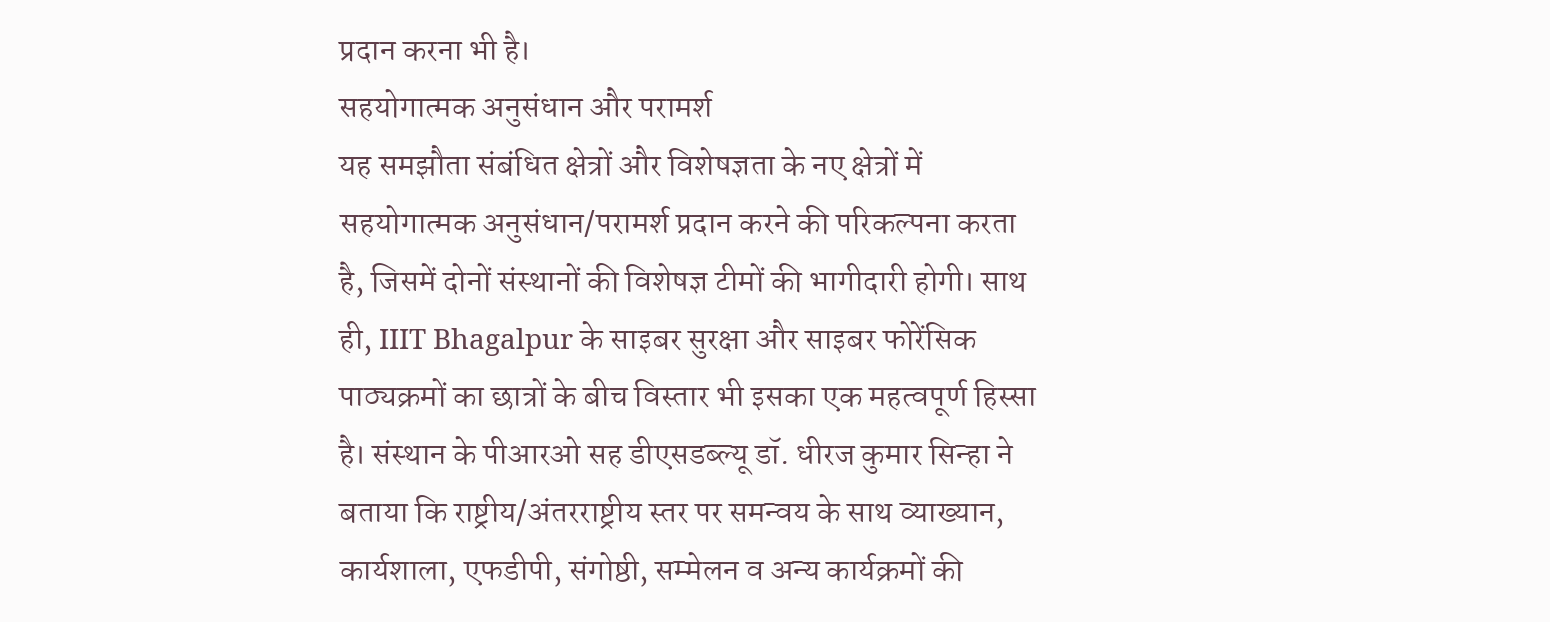प्रदान करना भी है।
सहयोगात्मक अनुसंधान और परामर्श
यह समझौता संबंधित क्षेत्रों और विशेषज्ञता के नए क्षेत्रों में सहयोगात्मक अनुसंधान/परामर्श प्रदान करने की परिकल्पना करता है, जिसमें दोनों संस्थानों की विशेषज्ञ टीमों की भागीदारी होगी। साथ ही, IIIT Bhagalpur के साइबर सुरक्षा और साइबर फोरेंसिक पाठ्यक्रमों का छात्रों के बीच विस्तार भी इसका एक महत्वपूर्ण हिस्सा है। संस्थान के पीआरओ सह डीएसडब्ल्यू डॉ. धीरज कुमार सिन्हा ने बताया कि राष्ट्रीय/अंतरराष्ट्रीय स्तर पर समन्वय के साथ व्याख्यान, कार्यशाला, एफडीपी, संगोष्ठी, सम्मेलन व अन्य कार्यक्रमों की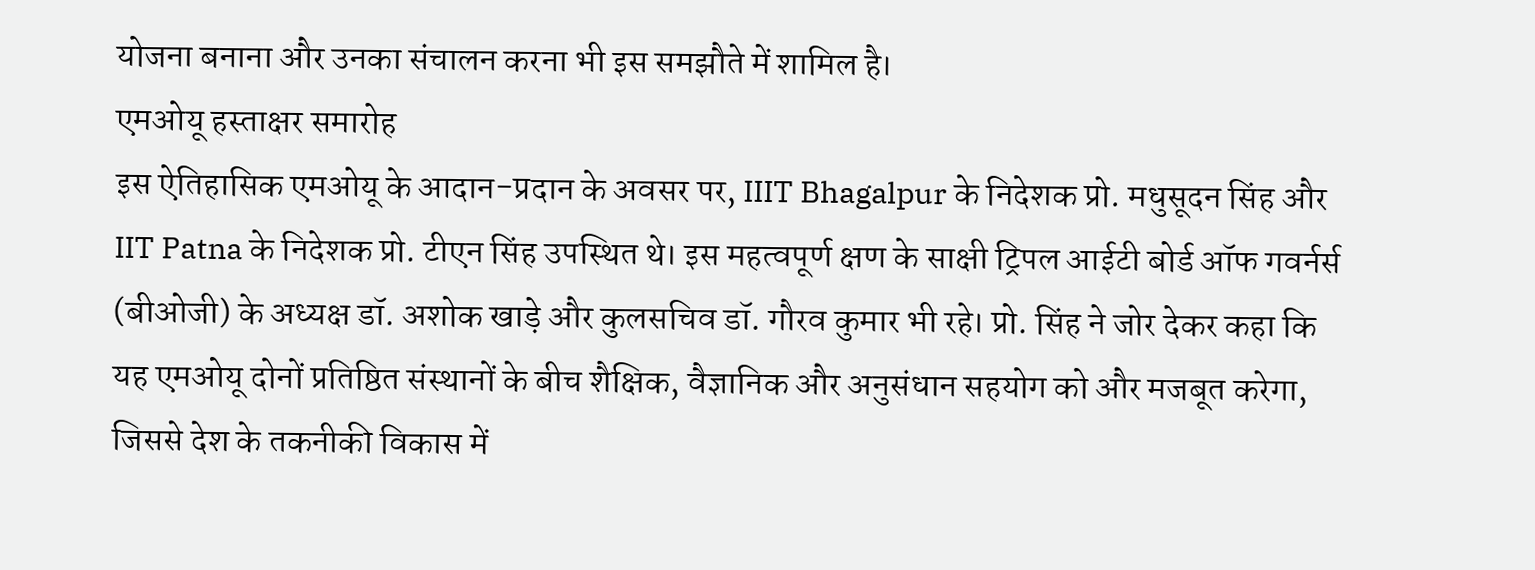योजना बनाना और उनका संचालन करना भी इस समझौते में शामिल है।
एमओयू हस्ताक्षर समारोह
इस ऐतिहासिक एमओयू के आदान-प्रदान के अवसर पर, IIIT Bhagalpur के निदेशक प्रो. मधुसूदन सिंह और IIT Patna के निदेशक प्रो. टीएन सिंह उपस्थित थे। इस महत्वपूर्ण क्षण के साक्षी ट्रिपल आईटी बोर्ड ऑफ गवर्नर्स (बीओजी) के अध्यक्ष डॉ. अशोक खाड़े और कुलसचिव डॉ. गौरव कुमार भी रहे। प्रो. सिंह ने जोर देकर कहा कि यह एमओयू दोनों प्रतिष्ठित संस्थानों के बीच शैक्षिक, वैज्ञानिक और अनुसंधान सहयोग को और मजबूत करेगा, जिससे देश के तकनीकी विकास में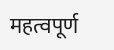महत्वपूर्ण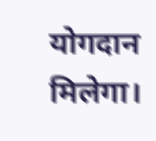योगदान मिलेगा।